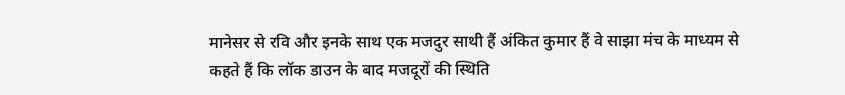मानेसर से रवि और इनके साथ एक मजदुर साथी हैं अंकित कुमार हैं वे साझा मंच के माध्यम से कहते हैं कि लॉक डाउन के बाद मजदूरों की स्थिति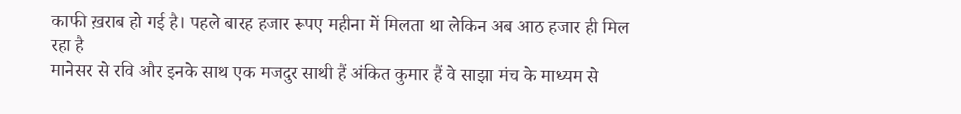काफी ख़राब हो गई है। पहले बारह हजार रूपए महीना में मिलता था लेकिन अब आठ हजार ही मिल रहा है
मानेसर से रवि और इनके साथ एक मजदुर साथी हैं अंकित कुमार हैं वे साझा मंच के माध्यम से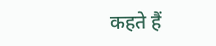कहते हैं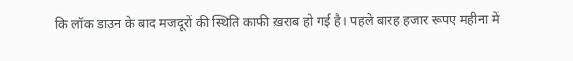कि लॉक डाउन के बाद मजदूरों की स्थिति काफी ख़राब हो गई है। पहले बारह हजार रूपए महीना में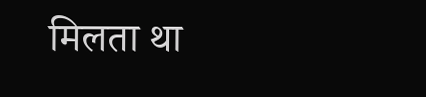मिलता था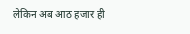लेकिन अब आठ हजार ही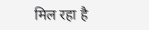मिल रहा है